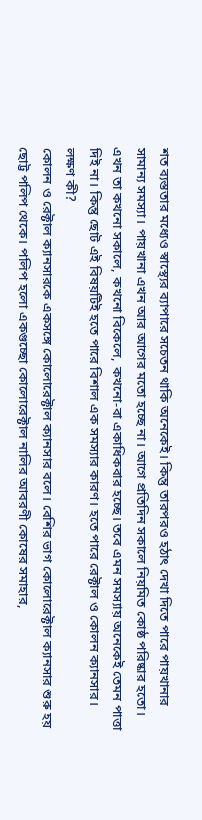শত ব্যস্ততার মধ্যেও স্বাস্থ্যের ব্যাপারে সচেতন থাকি অনেকেই। কিন্তু তারপরও হঠাৎ দেখা দিতে পারে পায়খানার সামান্য সমস্যা। পায়খানা এখন আর আগের মতো হচ্ছে না। আগে প্রতিদিন সকালে নিয়মিত কোষ্ঠ পরিষ্কার হতো। এখন তা কখনো সকালে, কখনো বিকেলে, কখনো-বা একাধিকবার হচ্ছে। তবে এমন সমস্যায় অনেকেই তেমন পাত্তা দিই না। কিন্তু ছোট এই বিষয়টিই হতে পারে বিশাল এক সমস্যার কারণ। হতে পারে রেক্টাল ও কোলন ক্যানসার।
লক্ষণ কী?
কোলন ও রেক্টাল ক্যানসারকে একসঙ্গে কোলোরেক্টাল ক্যানসার বলে। বেশির ভাগ কোলোরেক্টাল ক্যানসার শুরু হয় ছোট্ট পলিপ থেকে। পলিপ হলো একগুচ্ছো কোলোরেক্টাল নালির আবরণী কোষের সমাহার,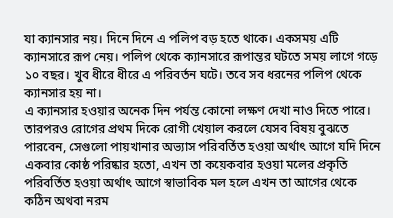যা ক্যানসার নয়। দিনে দিনে এ পলিপ বড় হতে থাকে। একসময় এটি ক্যানসারে রূপ নেয়। পলিপ থেকে ক্যানসারে রূপান্তর ঘটতে সময় লাগে গড়ে ১০ বছর। খুব ধীরে ধীরে এ পরিবর্তন ঘটে। তবে সব ধরনের পলিপ থেকে ক্যানসার হয় না।
এ ক্যানসার হওয়ার অনেক দিন পর্যন্ত কোনো লক্ষণ দেখা নাও দিতে পারে। তারপরও রোগের প্রথম দিকে রোগী খেয়াল করলে যেসব বিষয় বুঝতে পারবেন, সেগুলো পায়খানার অভ্যাস পরিবর্তিত হওয়া অর্থাৎ আগে যদি দিনে একবার কোষ্ঠ পরিষ্কার হতো, এখন তা কয়েকবার হওয়া মলের প্রকৃতি পরিবর্তিত হওয়া অর্থাৎ আগে স্বাভাবিক মল হলে এখন তা আগের থেকে কঠিন অথবা নরম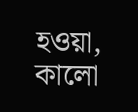হওয়া, কালো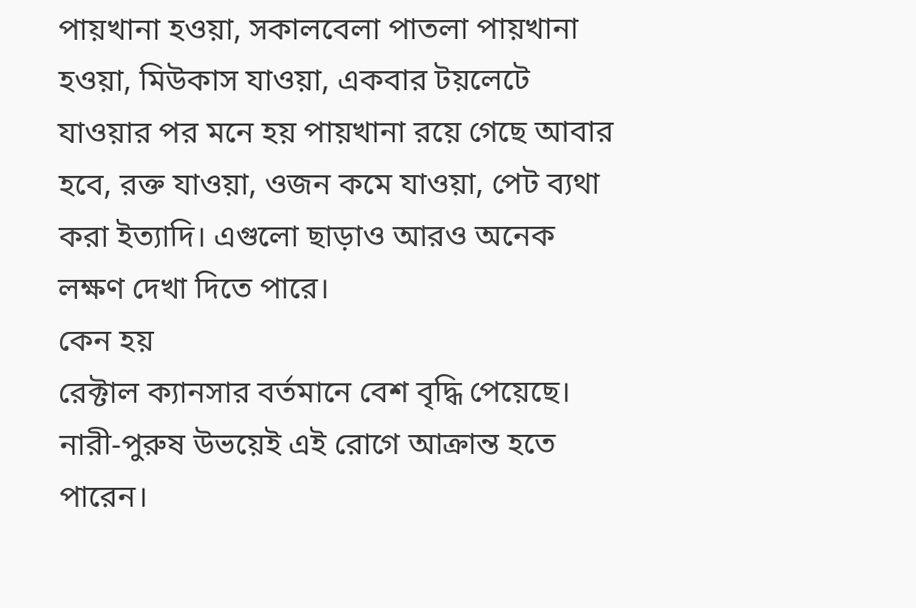পায়খানা হওয়া, সকালবেলা পাতলা পায়খানা হওয়া, মিউকাস যাওয়া, একবার টয়লেটে যাওয়ার পর মনে হয় পায়খানা রয়ে গেছে আবার হবে, রক্ত যাওয়া, ওজন কমে যাওয়া, পেট ব্যথা করা ইত্যাদি। এগুলো ছাড়াও আরও অনেক লক্ষণ দেখা দিতে পারে।
কেন হয়
রেক্টাল ক্যানসার বর্তমানে বেশ বৃদ্ধি পেয়েছে। নারী-পুরুষ উভয়েই এই রোগে আক্রান্ত হতে পারেন।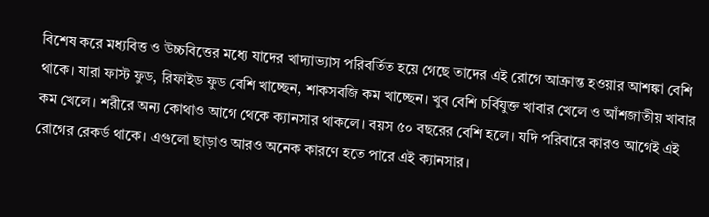বিশেষ করে মধ্যবিত্ত ও উচ্চবিত্তের মধ্যে যাদের খাদ্যাভ্যাস পরিবর্তিত হয়ে গেছে তাদের এই রোগে আক্রান্ত হওয়ার আশঙ্কা বেশি থাকে। যারা ফাস্ট ফুড, রিফাইড ফুড বেশি খাচ্ছেন, শাকসবজি কম খাচ্ছেন। খুব বেশি চর্বিযুক্ত খাবার খেলে ও আঁশজাতীয় খাবার কম খেলে। শরীরে অন্য কোথাও আগে থেকে ক্যানসার থাকলে। বয়স ৫০ বছরের বেশি হলে। যদি পরিবারে কারও আগেই এই রোগের রেকর্ড থাকে। এগুলো ছাড়াও আরও অনেক কারণে হতে পারে এই ক্যানসার।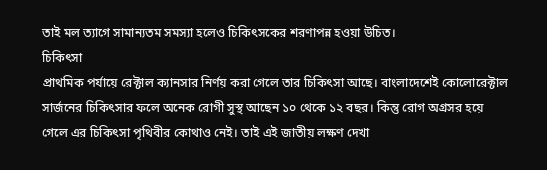তাই মল ত্যাগে সামান্যতম সমস্যা হলেও চিকিৎসকের শরণাপন্ন হওয়া উচিত।
চিকিৎসা
প্রাথমিক পর্যায়ে রেক্টাল ক্যানসার নির্ণয় করা গেলে তার চিকিৎসা আছে। বাংলাদেশেই কোলোরেক্টাল সার্জনের চিকিৎসার ফলে অনেক রোগী সুস্থ আছেন ১০ থেকে ১২ বছর। কিন্তু রোগ অগ্রসর হয়ে গেলে এর চিকিৎসা পৃথিবীর কোথাও নেই। তাই এই জাতীয় লক্ষণ দেখা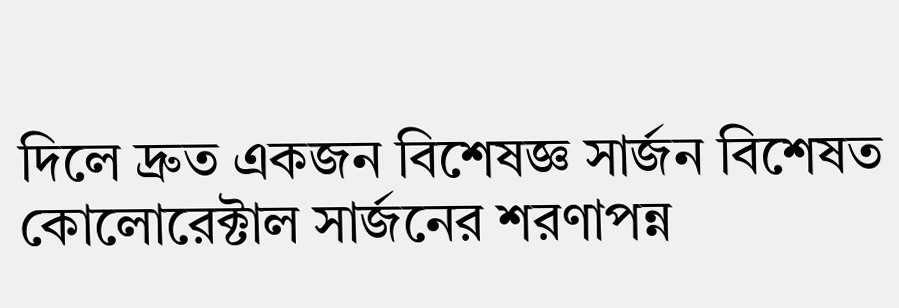দিলে দ্রুত একজন বিশেষজ্ঞ সার্জন বিশেষত কোলোরেক্টাল সার্জনের শরণাপন্ন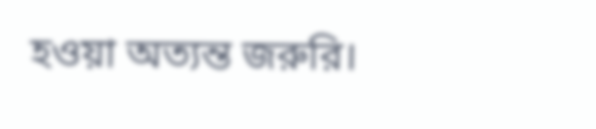হওয়া অত্যন্ত জরুরি।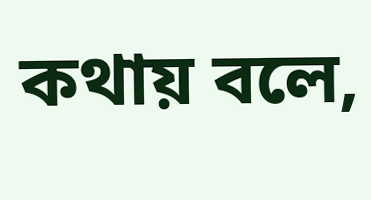কথায় বলে,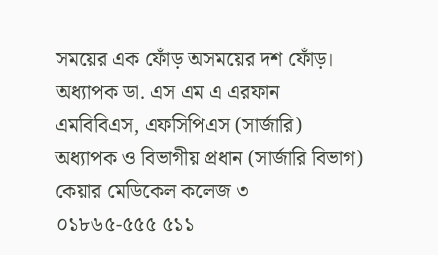সময়ের এক ফোঁড় অসময়ের দশ ফোঁড়।
অধ্যাপক ডা. এস এম এ এরফান
এমবিবিএস, এফসিপিএস (সার্জারি)
অধ্যাপক ও বিভাগীয় প্রধান (সার্জারি বিভাগ)
কেয়ার মেডিকেল কলেজ ৩
০১৮৬৫-৫৫৫ ৫১১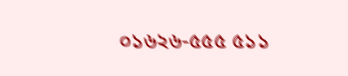০১৬২৬-৫৫৫ ৫১১